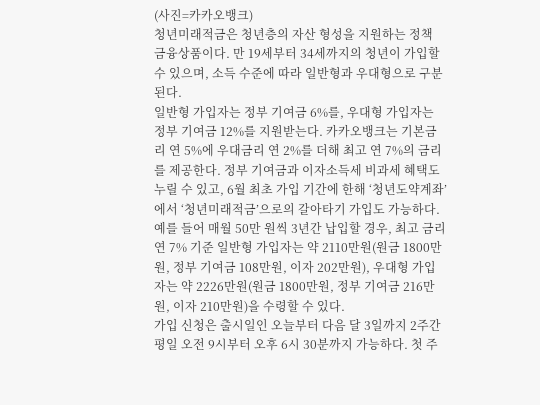(사진=카카오뱅크)
청년미래적금은 청년층의 자산 형성을 지원하는 정책 금융상품이다. 만 19세부터 34세까지의 청년이 가입할 수 있으며, 소득 수준에 따라 일반형과 우대형으로 구분된다.
일반형 가입자는 정부 기여금 6%를, 우대형 가입자는 정부 기여금 12%를 지원받는다. 카카오뱅크는 기본금리 연 5%에 우대금리 연 2%를 더해 최고 연 7%의 금리를 제공한다. 정부 기여금과 이자소득세 비과세 혜택도 누릴 수 있고, 6월 최초 가입 기간에 한해 ‘청년도약계좌’에서 ‘청년미래적금’으로의 갈아타기 가입도 가능하다.
예를 들어 매월 50만 원씩 3년간 납입할 경우, 최고 금리 연 7% 기준 일반형 가입자는 약 2110만원(원금 1800만원, 정부 기여금 108만원, 이자 202만원), 우대형 가입자는 약 2226만원(원금 1800만원, 정부 기여금 216만원, 이자 210만원)을 수령할 수 있다.
가입 신청은 출시일인 오늘부터 다음 달 3일까지 2주간 평일 오전 9시부터 오후 6시 30분까지 가능하다. 첫 주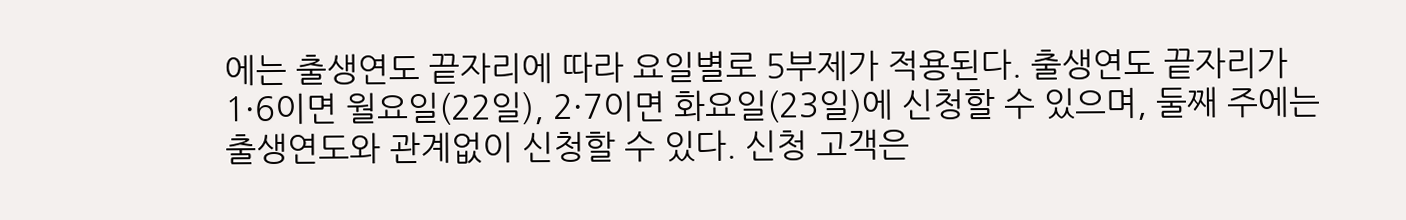에는 출생연도 끝자리에 따라 요일별로 5부제가 적용된다. 출생연도 끝자리가 1·6이면 월요일(22일), 2·7이면 화요일(23일)에 신청할 수 있으며, 둘째 주에는 출생연도와 관계없이 신청할 수 있다. 신청 고객은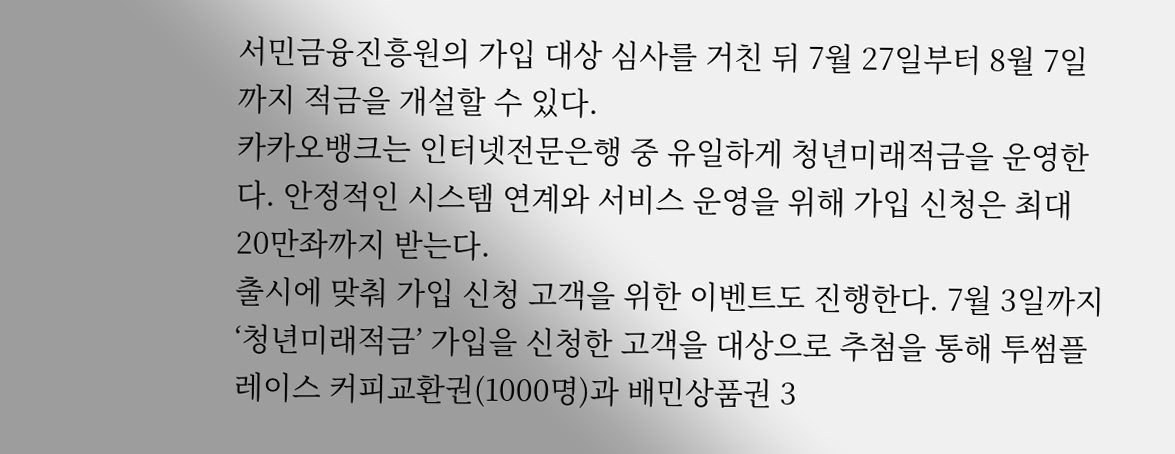서민금융진흥원의 가입 대상 심사를 거친 뒤 7월 27일부터 8월 7일까지 적금을 개설할 수 있다.
카카오뱅크는 인터넷전문은행 중 유일하게 청년미래적금을 운영한다. 안정적인 시스템 연계와 서비스 운영을 위해 가입 신청은 최대 20만좌까지 받는다.
출시에 맞춰 가입 신청 고객을 위한 이벤트도 진행한다. 7월 3일까지 ‘청년미래적금’ 가입을 신청한 고객을 대상으로 추첨을 통해 투썸플레이스 커피교환권(1000명)과 배민상품권 3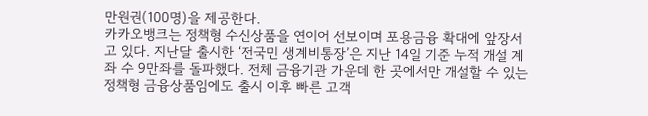만원권(100명)을 제공한다.
카카오뱅크는 정책형 수신상품을 연이어 선보이며 포용금융 확대에 앞장서고 있다. 지난달 출시한 ‘전국민 생계비통장’은 지난 14일 기준 누적 개설 계좌 수 9만좌를 돌파했다. 전체 금융기관 가운데 한 곳에서만 개설할 수 있는 정책형 금융상품임에도 출시 이후 빠른 고객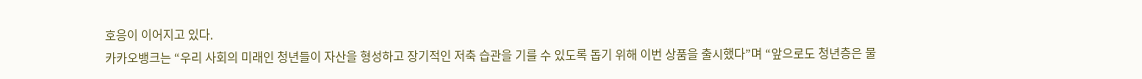호응이 이어지고 있다.
카카오뱅크는 “우리 사회의 미래인 청년들이 자산을 형성하고 장기적인 저축 습관을 기를 수 있도록 돕기 위해 이번 상품을 출시했다”며 “앞으로도 청년층은 물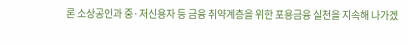론 소상공인과 중·저신용자 등 금융 취약계층을 위한 포용금융 실천을 지속해 나가겠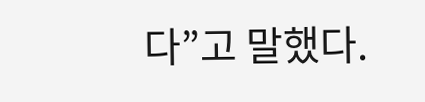다”고 말했다.